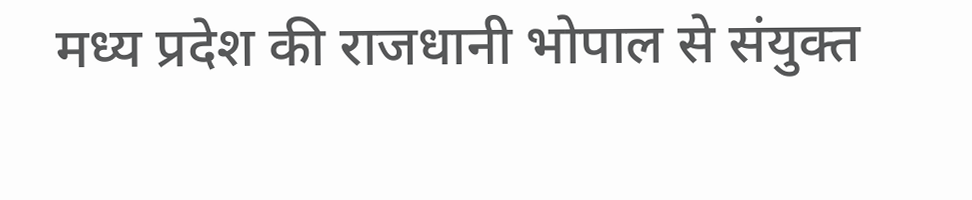मध्य प्रदेश की राजधानी भोपाल से संयुक्त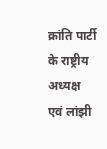क्रांति पार्टी के राष्ट्रीय अध्यक्ष एवं लांझी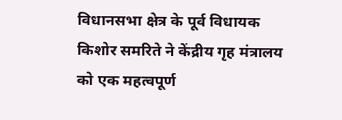विधानसभा क्षेत्र के पूर्व विधायक किशोर समरिते ने केंद्रीय गृह मंत्रालय को एक महत्वपूर्ण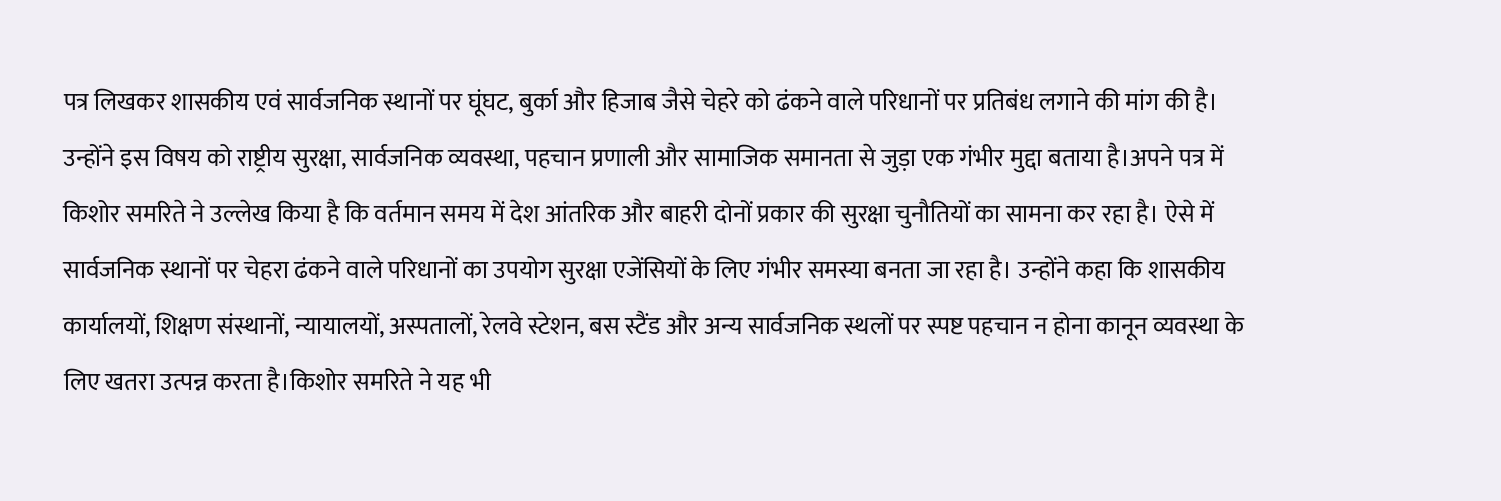पत्र लिखकर शासकीय एवं सार्वजनिक स्थानों पर घूंघट, बुर्का और हिजाब जैसे चेहरे को ढंकने वाले परिधानों पर प्रतिबंध लगाने की मांग की है। उन्होंने इस विषय को राष्ट्रीय सुरक्षा, सार्वजनिक व्यवस्था, पहचान प्रणाली और सामाजिक समानता से जुड़ा एक गंभीर मुद्दा बताया है।अपने पत्र में किशोर समरिते ने उल्लेख किया है कि वर्तमान समय में देश आंतरिक और बाहरी दोनों प्रकार की सुरक्षा चुनौतियों का सामना कर रहा है। ऐसे में सार्वजनिक स्थानों पर चेहरा ढंकने वाले परिधानों का उपयोग सुरक्षा एजेंसियों के लिए गंभीर समस्या बनता जा रहा है। उन्होंने कहा कि शासकीय कार्यालयों, शिक्षण संस्थानों, न्यायालयों, अस्पतालों, रेलवे स्टेशन, बस स्टैंड और अन्य सार्वजनिक स्थलों पर स्पष्ट पहचान न होना कानून व्यवस्था के लिए खतरा उत्पन्न करता है।किशोर समरिते ने यह भी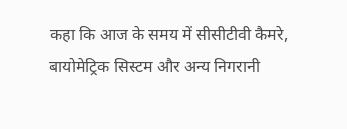कहा कि आज के समय में सीसीटीवी कैमरे, बायोमेट्रिक सिस्टम और अन्य निगरानी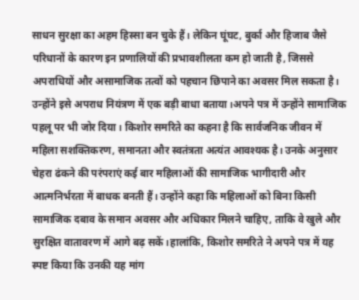साधन सुरक्षा का अहम हिस्सा बन चुके हैं। लेकिन घूंघट, बुर्का और हिजाब जैसे परिधानों के कारण इन प्रणालियों की प्रभावशीलता कम हो जाती है, जिससे अपराधियों और असामाजिक तत्वों को पहचान छिपाने का अवसर मिल सकता है। उन्होंने इसे अपराध नियंत्रण में एक बड़ी बाधा बताया।अपने पत्र में उन्होंने सामाजिक पहलू पर भी जोर दिया। किशोर समरिते का कहना है कि सार्वजनिक जीवन में महिला सशक्तिकरण, समानता और स्वतंत्रता अत्यंत आवश्यक है। उनके अनुसार चेहरा ढंकने की परंपराएं कई बार महिलाओं की सामाजिक भागीदारी और आत्मनिर्भरता में बाधक बनती हैं। उन्होंने कहा कि महिलाओं को बिना किसी सामाजिक दबाव के समान अवसर और अधिकार मिलने चाहिए, ताकि वे खुले और सुरक्षित वातावरण में आगे बढ़ सकें।हालांकि, किशोर समरिते ने अपने पत्र में यह स्पष्ट किया कि उनकी यह मांग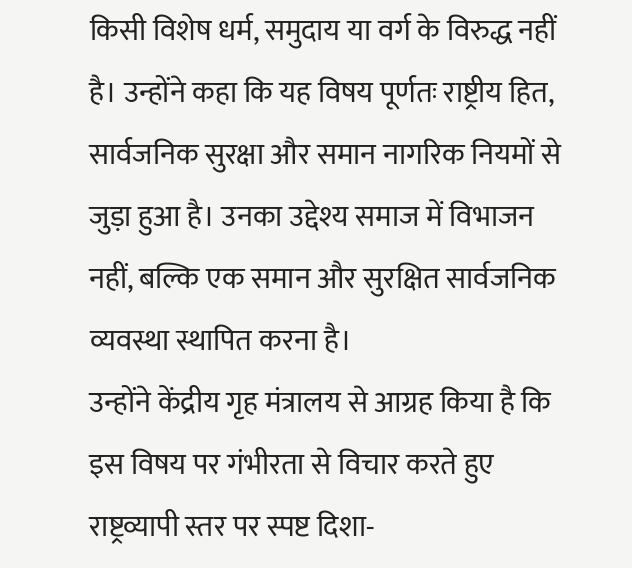किसी विशेष धर्म, समुदाय या वर्ग के विरुद्ध नहीं है। उन्होंने कहा कि यह विषय पूर्णतः राष्ट्रीय हित, सार्वजनिक सुरक्षा और समान नागरिक नियमों से जुड़ा हुआ है। उनका उद्देश्य समाज में विभाजन नहीं, बल्कि एक समान और सुरक्षित सार्वजनिक व्यवस्था स्थापित करना है।
उन्होंने केंद्रीय गृह मंत्रालय से आग्रह किया है कि इस विषय पर गंभीरता से विचार करते हुए राष्ट्रव्यापी स्तर पर स्पष्ट दिशा-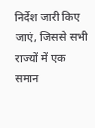निर्देश जारी किए जाएं, जिससे सभी राज्यों में एक समान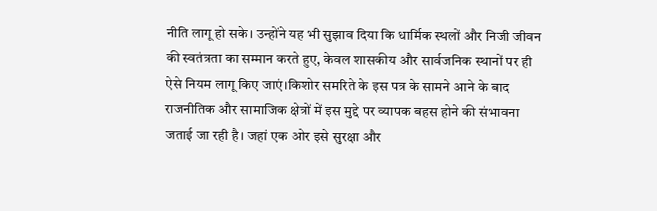नीति लागू हो सके। उन्होंने यह भी सुझाव दिया कि धार्मिक स्थलों और निजी जीवन की स्वतंत्रता का सम्मान करते हुए, केवल शासकीय और सार्वजनिक स्थानों पर ही ऐसे नियम लागू किए जाएं।किशोर समरिते के इस पत्र के सामने आने के बाद राजनीतिक और सामाजिक क्षेत्रों में इस मुद्दे पर व्यापक बहस होने की संभावना जताई जा रही है। जहां एक ओर इसे सुरक्षा और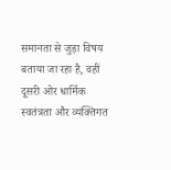समानता से जुड़ा विषय बताया जा रहा है, वहीं दूसरी ओर धार्मिक स्वतंत्रता और व्यक्तिगत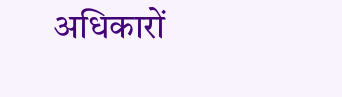अधिकारों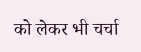को लेकर भी चर्चा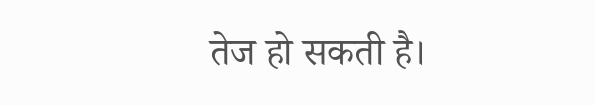तेज हो सकती है।